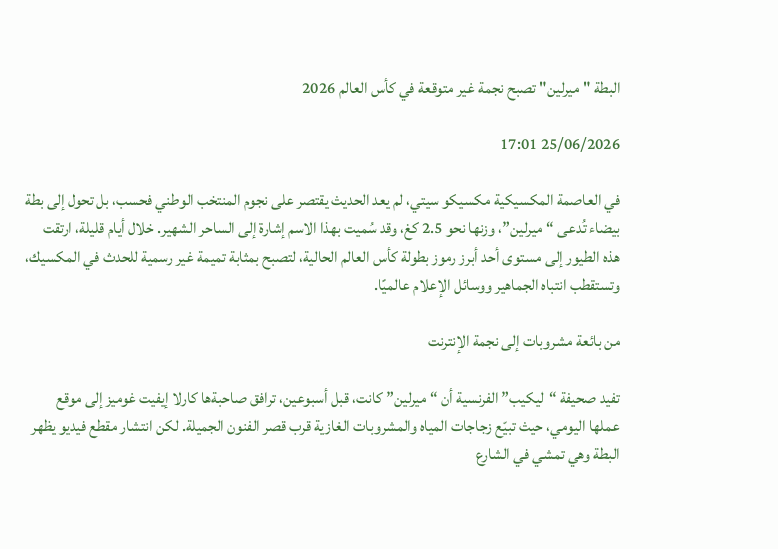البطة "ميرلين" تصبح نجمة غير متوقعة في كأس العالم 2026

25/06/2026 17:01

في العاصمة المكسيكية مكسيكو سيتي، لم يعد الحديث يقتصر على نجوم المنتخب الوطني فحسب، بل تحول إلى بطة بيضاء تُدعى “ميرلين”، وزنها نحو 2.5 كغ، وقد سُميت بهذا الاسم إشارة إلى الساحر الشهير. خلال أيام قليلة، ارتقت هذه الطيور إلى مستوى أحد أبرز رموز بطولة كأس العالم الحالية، لتصبح بمثابة تميمة غير رسمية للحدث في المكسيك، وتستقطب انتباه الجماهير ووسائل الإعلام عالميًا.

من بائعة مشروبات إلى نجمة الإنترنت

تفيد صحيفة “ليكيب” الفرنسية أن “ميرلين” كانت، قبل أسبوعين، ترافق صاحبةها كارلا إيفيت غوميز إلى موقع عملها اليومي، حيث تبيّع زجاجات المياه والمشروبات الغازية قرب قصر الفنون الجميلة. لكن انتشار مقطع فيديو يظهر البطة وهي تمشي في الشارع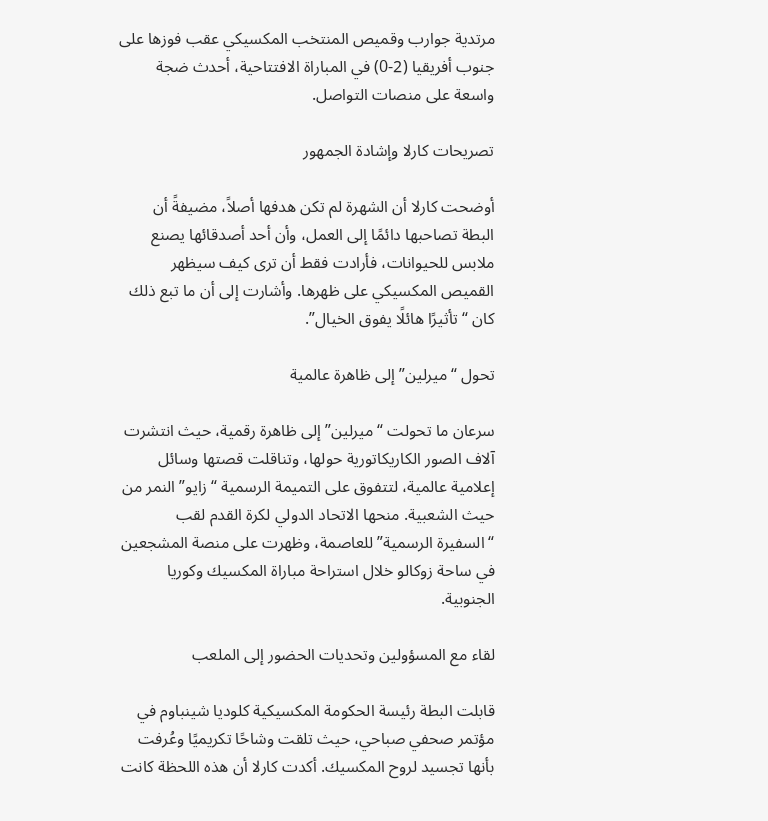مرتدية جوارب وقميص المنتخب المكسيكي عقب فوزها على جنوب أفريقيا (2-0) في المباراة الافتتاحية، أحدث ضجة واسعة على منصات التواصل.

تصريحات كارلا وإشادة الجمهور

أوضحت كارلا أن الشهرة لم تكن هدفها أصلاً، مضيفةً أن البطة تصاحبها دائمًا إلى العمل، وأن أحد أصدقائها يصنع ملابس للحيوانات، فأرادت فقط أن ترى كيف سيظهر القميص المكسيكي على ظهرها. وأشارت إلى أن ما تبع ذلك كان “تأثيرًا هائلًا يفوق الخيال”.

تحول “ميرلين” إلى ظاهرة عالمية

سرعان ما تحولت “ميرلين” إلى ظاهرة رقمية، حيث انتشرت آلاف الصور الكاريكاتورية حولها، وتناقلت قصتها وسائل إعلامية عالمية، لتتفوق على التميمة الرسمية “زايو” النمر من حيث الشعبية. منحها الاتحاد الدولي لكرة القدم لقب “السفيرة الرسمية” للعاصمة، وظهرت على منصة المشجعين في ساحة زوكالو خلال استراحة مباراة المكسيك وكوريا الجنوبية.

لقاء مع المسؤولين وتحديات الحضور إلى الملعب

قابلت البطة رئيسة الحكومة المكسيكية كلوديا شينباوم في مؤتمر صحفي صباحي، حيث تلقت وشاحًا تكريميًا وعُرفت بأنها تجسيد لروح المكسيك. أكدت كارلا أن هذه اللحظة كانت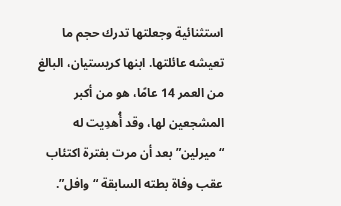استثنائية وجعلتها تدرك حجم ما تعيشه عائلتها. ابنها كريستيان، البالغ من العمر 14 عامًا، هو من أكبر المشجعين لها، وقد أُهدِيت له “ميرلين” بعد أن مرت بفترة اكتئاب عقب وفاة بطته السابقة “وافل”.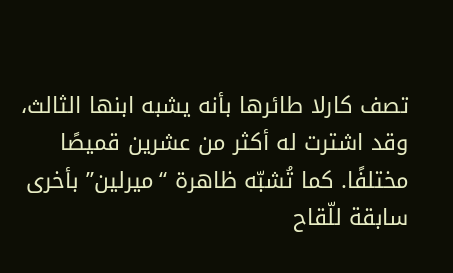تصف كارلا طائرها بأنه يشبه ابنها الثالث، وقد اشترت له أكثر من عشرين قميصًا مختلفًا. كما تُشبّه ظاهرة “ميرلين” بأخرى سابقة للّقاح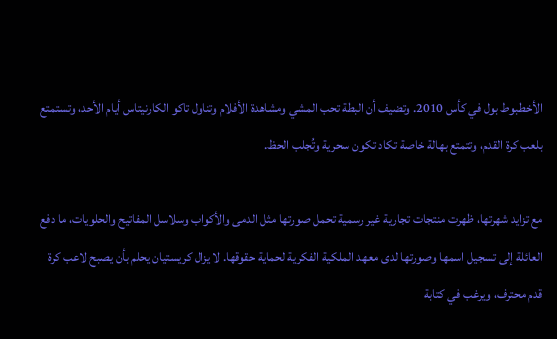الأخطبوط بول في كأس 2010. وتضيف أن البطة تحب المشي ومشاهدة الأفلام وتناول تاكو الكارنيتاس أيام الأحد، وتستمتع بلعب كرة القدم، وتتمتع بهالة خاصة تكاد تكون سحرية وتُجلب الحظ.

مع تزايد شهرتها، ظهرت منتجات تجارية غير رسمية تحمل صورتها مثل الدمى والأكواب وسلاسل المفاتيح والحلويات، ما دفع العائلة إلى تسجيل اسمها وصورتها لدى معهد الملكية الفكرية لحماية حقوقها. لا يزال كريستيان يحلم بأن يصبح لاعب كرة قدم محترف، ويرغب في كتابة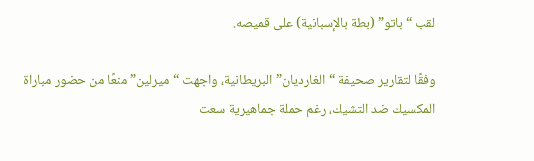لقب “باتو” (بطة بالإسبانية) على قميصه.

وفقًا لتقارير صحيفة “الغارديان” البريطانية، واجهت “ميرلين” منعًا من حضور مباراة المكسيك ضد التشيك، رغم حملة جماهيرية سعت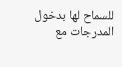للسماح لها بدخول المدرجات مع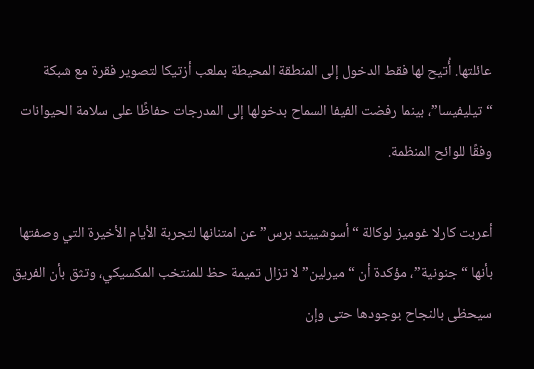عائلتها. أُتيح لها فقط الدخول إلى المنطقة المحيطة بملعب أزتيكا لتصوير فقرة مع شبكة “تيليفيسا”، بينما رفضت الفيفا السماح بدخولها إلى المدرجات حفاظًا على سلامة الحيوانات وفقًا للوائح المنظمة.

أعربت كارلا غوميز لوكالة “أسوشييتد برس” عن امتنانها لتجربة الأيام الأخيرة التي وصفتها بأنها “جنونية”، مؤكدة أن “ميرلين” لا تزال تميمة حظ للمنتخب المكسيكي، وتثق بأن الفريق سيحظى بالنجاح بوجودها حتى وإن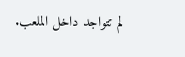لم تتواجد داخل الملعب.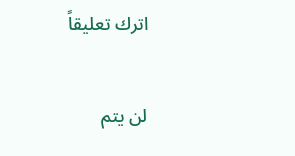اترك تعليقاً

لن يتم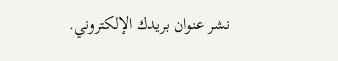نشر عنوان بريدك الإلكتروني.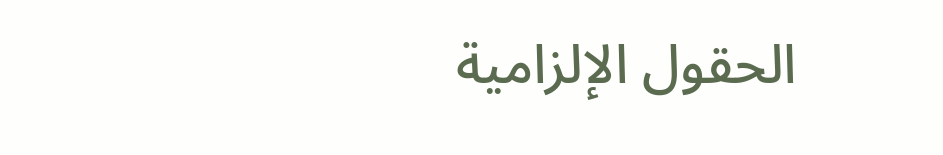الحقول الإلزامية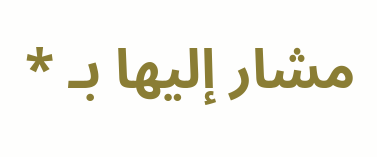مشار إليها بـ *